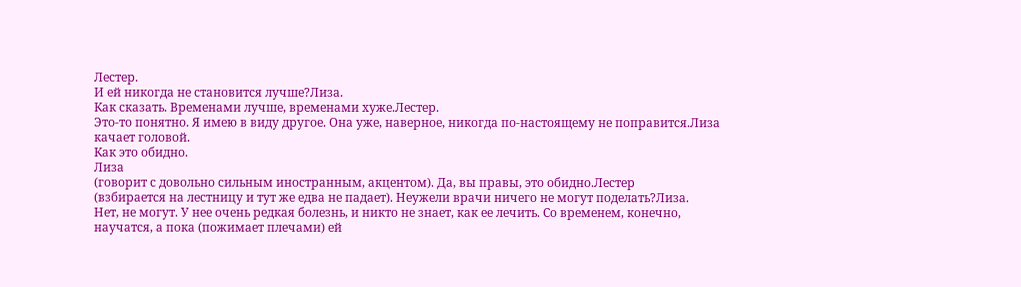Лестер.
И ей никогда не становится лучше?Лиза.
Как сказать. Временами лучше, временами хуже.Лестер.
Это-то понятно. Я имею в виду другое. Она уже, наверное, никогда по-настоящему не поправится.Лиза качает головой.
Как это обидно.
Лиза
(говорит с довольно сильным иностранным, акцентом). Да, вы правы, это обидно.Лестер
(взбирается на лестницу и тут же едва не падает). Неужели врачи ничего не могут поделать?Лиза.
Нет, не могут. У нее очень редкая болезнь, и никто не знает, как ее лечить. Со временем, конечно, научатся, а пока (пожимает плечами) ей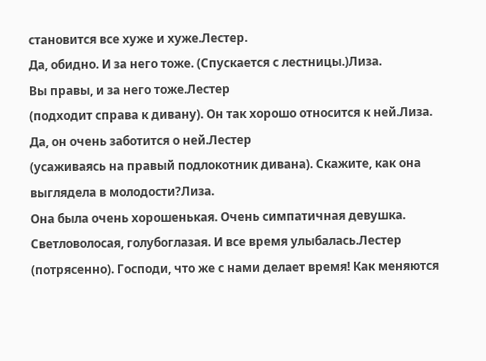становится все хуже и хуже.Лестер.
Да, обидно. И за него тоже. (Спускается с лестницы.)Лиза.
Вы правы, и за него тоже.Лестер
(подходит справа к дивану). Он так хорошо относится к ней.Лиза.
Да, он очень заботится о ней.Лестер
(усаживаясь на правый подлокотник дивана). Скажите, как она выглядела в молодости?Лиза.
Она была очень хорошенькая. Очень симпатичная девушка. Светловолосая, голубоглазая. И все время улыбалась.Лестер
(потрясенно). Господи, что же с нами делает время! Как меняются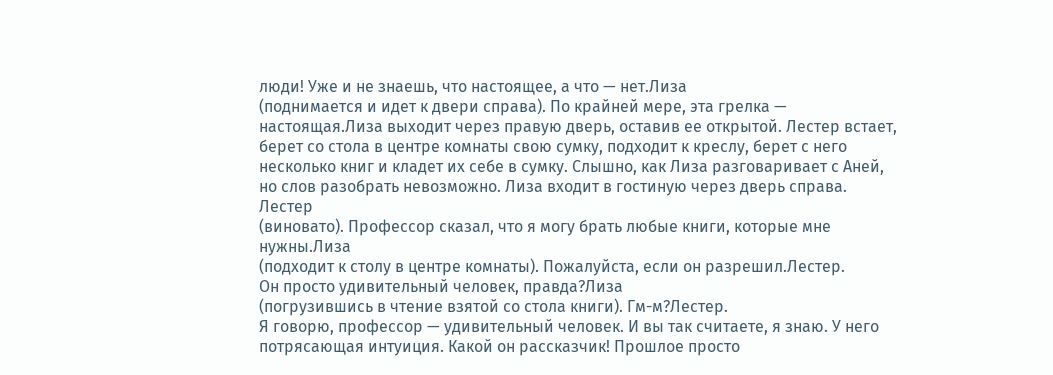люди! Уже и не знаешь, что настоящее, а что — нет.Лиза
(поднимается и идет к двери справа). По крайней мере, эта грелка — настоящая.Лиза выходит через правую дверь, оставив ее открытой. Лестер встает, берет со стола в центре комнаты свою сумку, подходит к креслу, берет с него несколько книг и кладет их себе в сумку. Слышно, как Лиза разговаривает с Аней, но слов разобрать невозможно. Лиза входит в гостиную через дверь справа.
Лестер
(виновато). Профессор сказал, что я могу брать любые книги, которые мне нужны.Лиза
(подходит к столу в центре комнаты). Пожалуйста, если он разрешил.Лестер.
Он просто удивительный человек, правда?Лиза
(погрузившись в чтение взятой со стола книги). Гм-м?Лестер.
Я говорю, профессор — удивительный человек. И вы так считаете, я знаю. У него потрясающая интуиция. Какой он рассказчик! Прошлое просто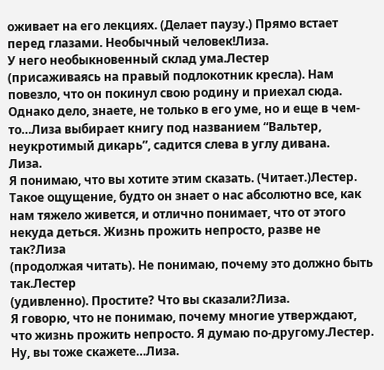оживает на его лекциях. (Делает паузу.) Прямо встает перед глазами. Необычный человек!Лиза.
У него необыкновенный склад ума.Лестер
(присаживаясь на правый подлокотник кресла). Нам повезло, что он покинул свою родину и приехал сюда. Однако дело, знаете, не только в его уме, но и еще в чем-то…Лиза выбирает книгу под названием “Вальтер, неукротимый дикарь”, садится слева в углу дивана.
Лиза.
Я понимаю, что вы хотите этим сказать. (Читает.)Лестер.
Такое ощущение, будто он знает о нас абсолютно все, как нам тяжело живется, и отлично понимает, что от этого некуда деться. Жизнь прожить непросто, разве не так?Лиза
(продолжая читать). Не понимаю, почему это должно быть так.Лестер
(удивленно). Простите? Что вы сказали?Лиза.
Я говорю, что не понимаю, почему многие утверждают, что жизнь прожить непросто. Я думаю по-другому.Лестер.
Ну, вы тоже скажете…Лиза.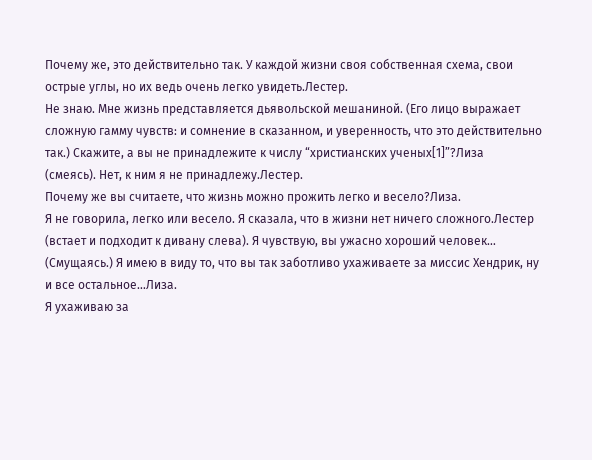Почему же, это действительно так. У каждой жизни своя собственная схема, свои острые углы, но их ведь очень легко увидеть.Лестер.
Не знаю. Мне жизнь представляется дьявольской мешаниной. (Его лицо выражает сложную гамму чувств: и сомнение в сказанном, и уверенность, что это действительно так.) Скажите, а вы не принадлежите к числу “христианских ученых[1]”?Лиза
(смеясь). Нет, к ним я не принадлежу.Лестер.
Почему же вы считаете, что жизнь можно прожить легко и весело?Лиза.
Я не говорила, легко или весело. Я сказала, что в жизни нет ничего сложного.Лестер
(встает и подходит к дивану слева). Я чувствую, вы ужасно хороший человек… (Смущаясь.) Я имею в виду то, что вы так заботливо ухаживаете за миссис Хендрик, ну и все остальное…Лиза.
Я ухаживаю за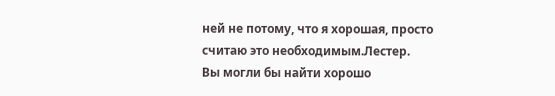ней не потому, что я хорошая, просто считаю это необходимым.Лестер.
Вы могли бы найти хорошо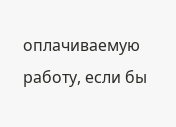оплачиваемую работу, если бы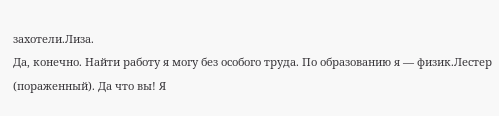захотели.Лиза.
Да, конечно. Найти работу я могу без особого труда. По образованию я — физик.Лестер
(пораженный). Да что вы! Я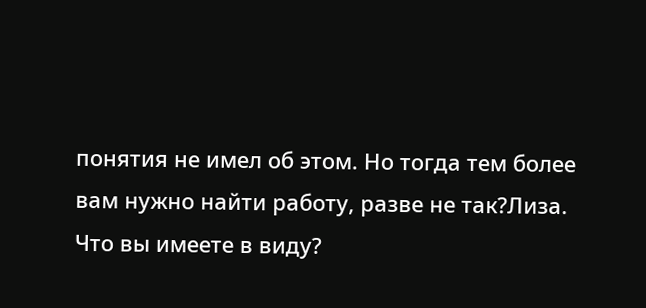понятия не имел об этом. Но тогда тем более вам нужно найти работу, разве не так?Лиза.
Что вы имеете в виду?